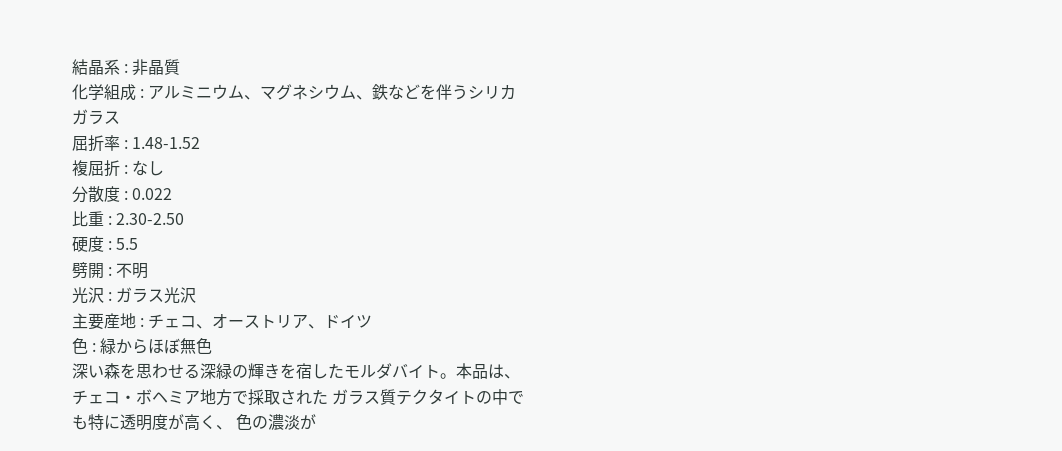結晶系 : 非晶質
化学組成 : アルミニウム、マグネシウム、鉄などを伴うシリカガラス
屈折率 : 1.48-1.52
複屈折 : なし
分散度 : 0.022
比重 : 2.30-2.50
硬度 : 5.5
劈開 : 不明
光沢 : ガラス光沢
主要産地 : チェコ、オーストリア、ドイツ
色 : 緑からほぼ無色
深い森を思わせる深緑の輝きを宿したモルダバイト。本品は、チェコ・ボヘミア地方で採取された ガラス質テクタイトの中でも特に透明度が高く、 色の濃淡が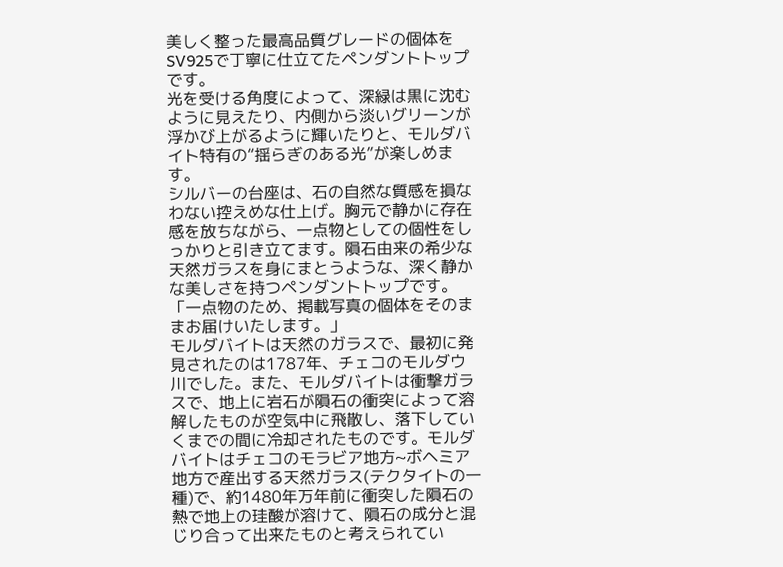美しく整った最高品質グレードの個体を SV925で丁寧に仕立てたペンダントトップです。
光を受ける角度によって、深緑は黒に沈むように見えたり、内側から淡いグリーンが浮かび上がるように輝いたりと、モルダバイト特有の“揺らぎのある光”が楽しめます。
シルバーの台座は、石の自然な質感を損なわない控えめな仕上げ。胸元で静かに存在感を放ちながら、一点物としての個性をしっかりと引き立てます。隕石由来の希少な天然ガラスを身にまとうような、深く静かな美しさを持つペンダントトップです。
「一点物のため、掲載写真の個体をそのままお届けいたします。」
モルダバイトは天然のガラスで、最初に発見されたのは1787年、チェコのモルダウ川でした。また、モルダバイトは衝撃ガラスで、地上に岩石が隕石の衝突によって溶解したものが空気中に飛散し、落下していくまでの間に冷却されたものです。モルダバイトはチェコのモラビア地方~ボヘミア地方で産出する天然ガラス(テクタイトの一種)で、約1480年万年前に衝突した隕石の熱で地上の珪酸が溶けて、隕石の成分と混じり合って出来たものと考えられてい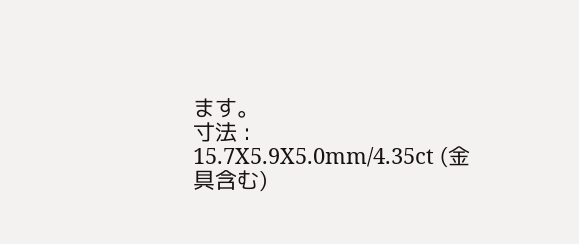ます。
寸法 : 15.7X5.9X5.0mm/4.35ct (金具含む)